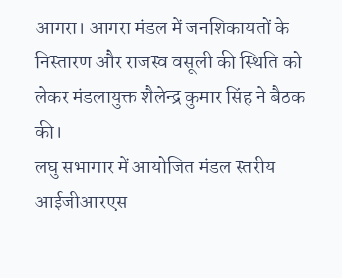आगरा। आगरा मंडल में जनशिकायतों के निस्तारण और राजस्व वसूली की स्थिति को लेकर मंडलायुक्त शैलेन्द्र कुमार सिंह ने बैठक की।
लघु सभागार में आयोजित मंडल स्तरीय आईजीआरएस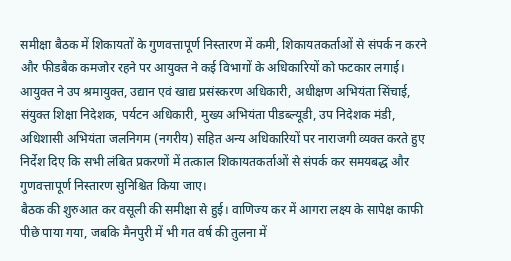समीक्षा बैठक में शिकायतों के गुणवत्तापूर्ण निस्तारण में कमी, शिकायतकर्ताओं से संपर्क न करने और फीडबैक कमजोर रहने पर आयुक्त ने कई विभागों के अधिकारियों को फटकार लगाई। आयुक्त ने उप श्रमायुक्त, उद्यान एवं खाद्य प्रसंस्करण अधिकारी, अधीक्षण अभियंता सिंचाई, संयुक्त शिक्षा निदेशक, पर्यटन अधिकारी, मुख्य अभियंता पीडब्ल्यूडी, उप निदेशक मंडी, अधिशासी अभियंता जलनिगम (नगरीय) सहित अन्य अधिकारियों पर नाराजगी व्यक्त करते हुए निर्देश दिए कि सभी लंबित प्रकरणों में तत्काल शिकायतकर्ताओं से संपर्क कर समयबद्ध और गुणवत्तापूर्ण निस्तारण सुनिश्चित किया जाए।
बैठक की शुरुआत कर वसूली की समीक्षा से हुई। वाणिज्य कर में आगरा लक्ष्य के सापेक्ष काफी पीछे पाया गया, जबकि मैनपुरी में भी गत वर्ष की तुलना में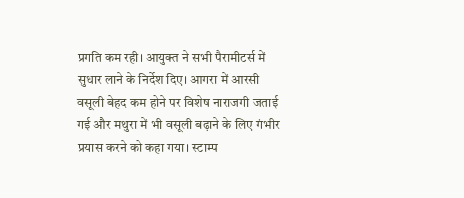प्रगति कम रही। आयुक्त ने सभी पैरामीटर्स में सुधार लाने के निर्देश दिए। आगरा में आरसी वसूली बेहद कम होने पर विशेष नाराजगी जताई गई और मथुरा में भी वसूली बढ़ाने के लिए गंभीर प्रयास करने को कहा गया। स्टाम्प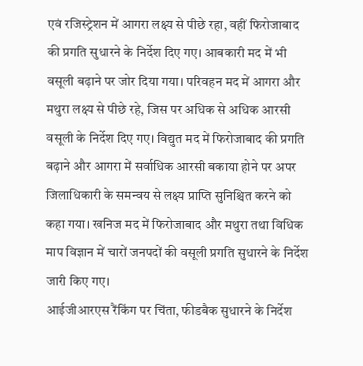एवं रजिस्ट्रेशन में आगरा लक्ष्य से पीछे रहा, वहीं फिरोजाबाद की प्रगति सुधारने के निर्देश दिए गए। आबकारी मद में भी वसूली बढ़ाने पर जोर दिया गया। परिवहन मद में आगरा और मथुरा लक्ष्य से पीछे रहे, जिस पर अधिक से अधिक आरसी वसूली के निर्देश दिए गए। विद्युत मद में फिरोजाबाद की प्रगति बढ़ाने और आगरा में सर्वाधिक आरसी बकाया होने पर अपर जिलाधिकारी के समन्वय से लक्ष्य प्राप्ति सुनिश्चित करने को कहा गया। खनिज मद में फिरोजाबाद और मथुरा तथा विधिक माप विज्ञान में चारों जनपदों की वसूली प्रगति सुधारने के निर्देश जारी किए गए।
आईजीआरएस रैंकिंग पर चिंता, फीडबैक सुधारने के निर्देश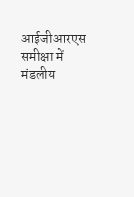आईजीआरएस समीक्षा में मंडलीय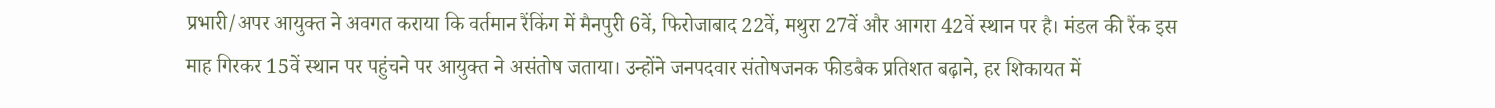प्रभारी/अपर आयुक्त ने अवगत कराया कि वर्तमान रैंकिंग में मैनपुरी 6वें, फिरोजाबाद 22वें, मथुरा 27वें और आगरा 42वें स्थान पर है। मंडल की रैंक इस माह गिरकर 15वें स्थान पर पहुंचने पर आयुक्त ने असंतोष जताया। उन्होंने जनपदवार संतोषजनक फीडबैक प्रतिशत बढ़ाने, हर शिकायत में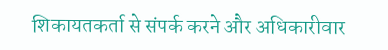शिकायतकर्ता से संपर्क करने और अधिकारीवार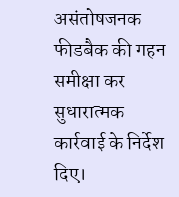असंतोषजनक फीडबैक की गहन समीक्षा कर सुधारात्मक कार्रवाई के निर्देश दिए।